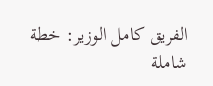الفريق كامل الوزير: خطة شاملة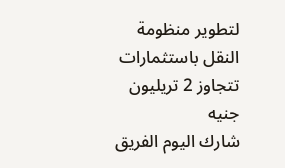لتطوير منظومة النقل باستثمارات تتجاوز 2 تريليون جنيه
شارك اليوم الفريق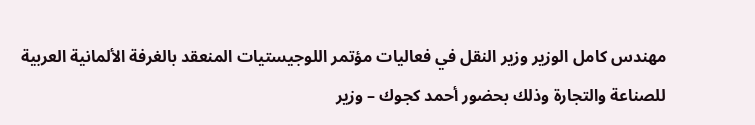مهندس كامل الوزير وزير النقل في فعاليات مؤتمر اللوجيستيات المنعقد بالغرفة الألمانية العربية للصناعة والتجارة وذلك بحضور أحمد كجوك – وزير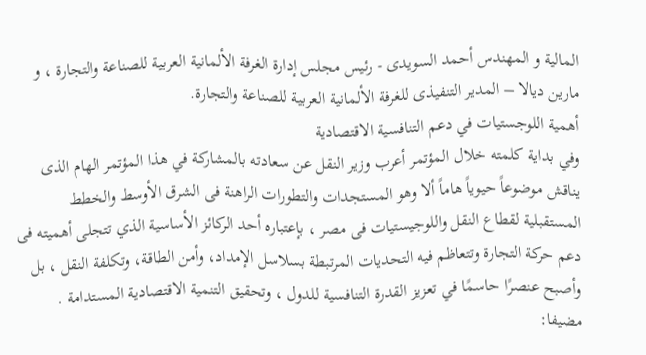المالية و المهندس أحمد السويدى - رئيس مجلس إدارة الغرفة الألمانية العربية للصناعة والتجارة ، و مارين ديالا – المدير التنفيذى للغرفة الألمانية العربية للصناعة والتجارة.
أهمية اللوجستيات في دعم التنافسية الاقتصادية
وفي بداية كلمته خلال المؤتمر أعرب وزير النقل عن سعادته بالمشاركة في هذا المؤتمر الهام الذى يناقش موضوعاً حيوياً هاماً ألا وهو المستجدات والتطورات الراهنة فى الشرق الأوسط والخطط المستقبلية لقطاع النقل واللوجيستيات فى مصر ، بإعتباره أحد الركائز الأساسية الذي تتجلى أهميته فى دعم حركة التجارة وتتعاظم فيه التحديات المرتبطة بسلاسل الإمداد، وأمن الطاقة، وتكلفة النقل ، بل وأصبح عنصرًا حاسمًا في تعزيز القدرة التنافسية للدول ، وتحقيق التنمية الاقتصادية المستدامة .
مضيفا: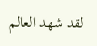لقد شهد العالم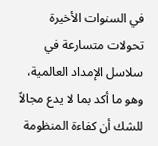في السنوات الأخيرة تحولات متسارعة في سلاسل الإمداد العالمية، وهو ما أكد بما لا يدع مجالاً للشك أن كفاءة المنظومة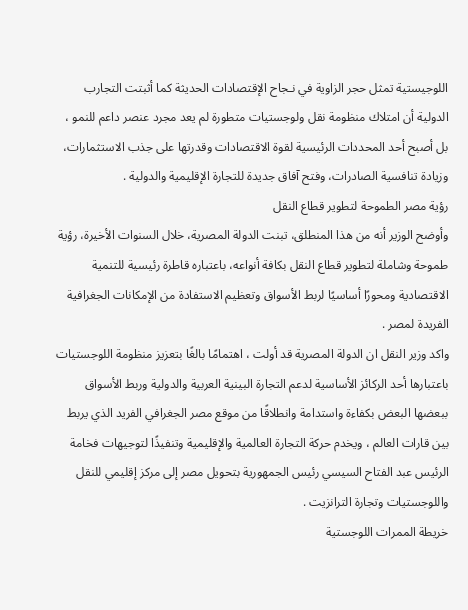اللوجيستية تمثل حجر الزاوية في نـجاح الإقتصادات الحديثة كما أثبتت التجارب الدولية أن امتلاك منظومة نقل ولوجستيات متطورة لم يعد مجرد عنصر داعم للنمو ، بل أصبح أحد المحددات الرئيسية لقوة الاقتصادات وقدرتها على جذب الاستثمارات، وزيادة تنافسية الصادرات، وفتح آفاق جديدة للتجارة الإقليمية والدولية .
رؤية مصر الطموحة لتطوير قطاع النقل
وأوضح الوزير أنه من هذا المنطلق، تبنت الدولة المصرية، خلال السنوات الأخيرة، رؤية طموحة وشاملة لتطوير قطاع النقل بكافة أنواعه، باعتباره قاطرة رئيسية للتنمية الاقتصادية ومحورًا أساسيًا لربط الأسواق وتعظيم الاستفادة من الإمكانات الجغرافية الفريدة لمصر .
واكد وزير النقل ان الدولة المصرية قد أولت ، اهتمامًا بالغًا بتعزيز منظومة اللوجستيات باعتبارها أحد الركائز الأساسية لدعم التجارة البينية العربية والدولية وربط الأسواق ببعضها البعض بكفاءة واستدامة وانطلاقًا من موقع مصر الجغرافي الفريد الذي يربط بين قارات العالم ، ويخدم حركة التجارة العالمية والإقليمية وتنفيذًا لتوجيهات فخامة الرئيس عبد الفتاح السيسي رئيس الجمهورية بتحويل مصر إلى مركز إقليمي للنقل واللوجستيات وتجارة الترانزيت .
خريطة الممرات اللوجستية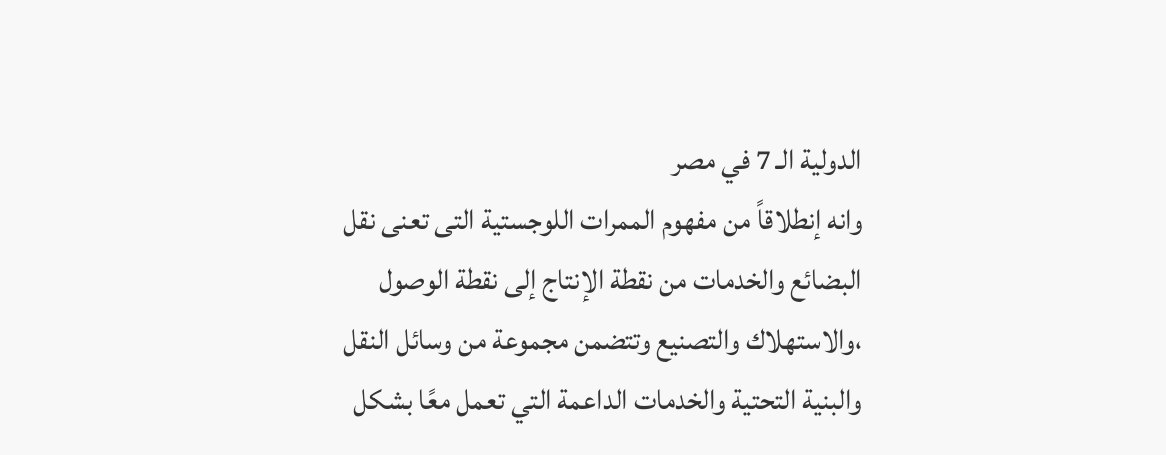الدولية الـ 7 في مصر
وانه إنطلاقاً من مفهوم الممرات اللوجستية التى تعنى نقل البضائع والخدمات من نقطة الإنتاج إلى نقطة الوصول ،والاستهلاك والتصنيع وتتضمن مجموعة من وسائل النقل والبنية التحتية والخدمات الداعمة التي تعمل معًا بشكل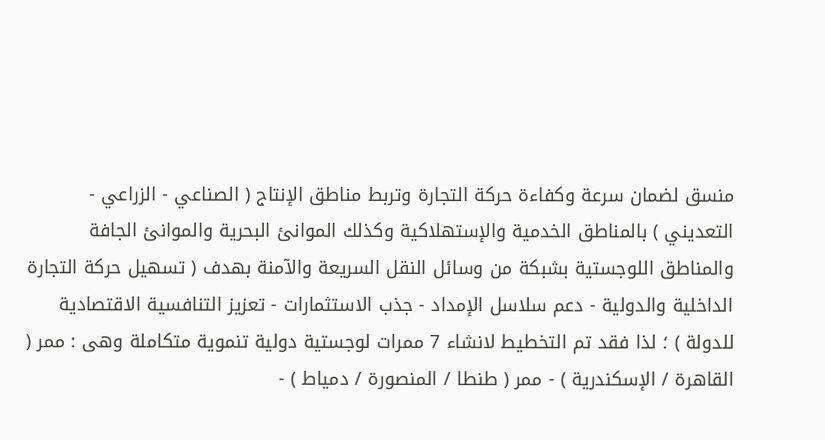منسق لضمان سرعة وكفاءة حركة التجارة وتربط مناطق الإنتاج ( الصناعي - الزراعي - التعديني ) بالمناطق الخدمية والإستهلاكية وكذلك الموانئ البحرية والموانئ الجافة والمناطق اللوجستية بشبكة من وسائل النقل السريعة والآمنة بهدف ( تسهيل حركة التجارة الداخلية والدولية - دعم سلاسل الإمداد - جذب الاستثمارات - تعزيز التنافسية الاقتصادية للدولة ) ؛ لذا فقد تم التخطيط لانشاء 7 ممرات لوجستية دولية تنموية متكاملة وهى : ممر ( القاهرة / الإسكندرية ) - ممر ( طنطا / المنصورة / دمياط ) -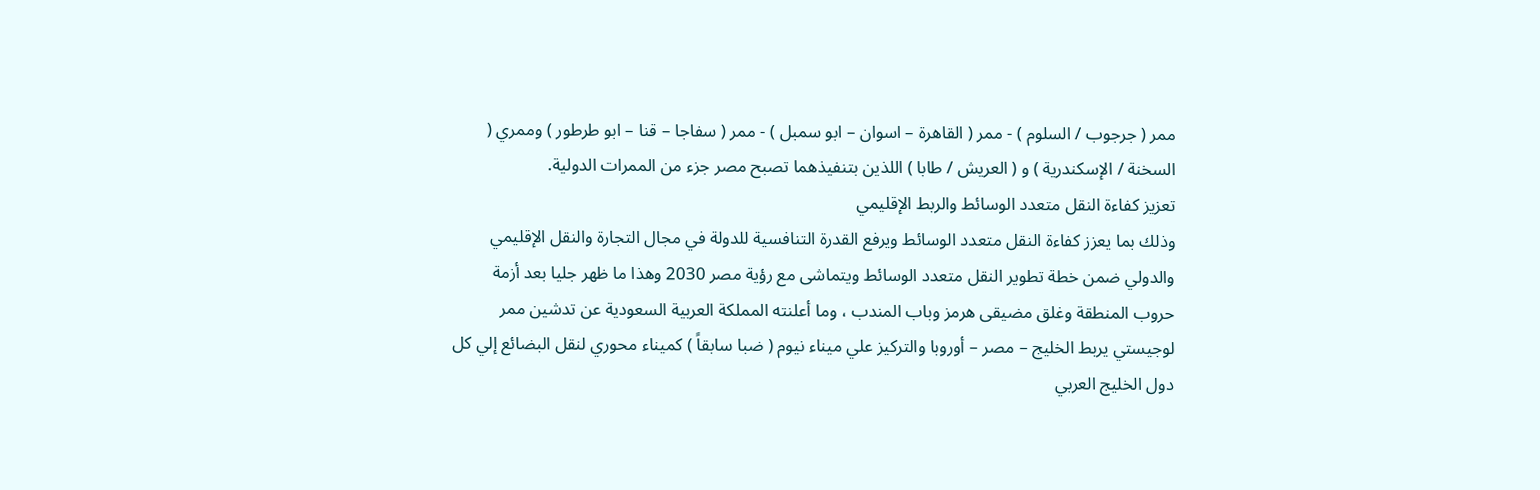ممر ( جرجوب / السلوم ) - ممر ( القاهرة – اسوان – ابو سمبل ) - ممر ( سفاجا – قنا – ابو طرطور ) وممري ( السخنة / الإسكندرية ) و ( العريش / طابا ) اللذين بتنفيذهما تصبح مصر جزء من الممرات الدولية.
تعزيز كفاءة النقل متعدد الوسائط والربط الإقليمي
وذلك بما يعزز كفاءة النقل متعدد الوسائط ويرفع القدرة التنافسية للدولة في مجال التجارة والنقل الإقليمي والدولي ضمن خطة تطوير النقل متعدد الوسائط ويتماشى مع رؤية مصر 2030 وهذا ما ظهر جليا بعد أزمة حروب المنطقة وغلق مضيقى هرمز وباب المندب ، وما أعلنته المملكة العربية السعودية عن تدشين ممر لوجيستي يربط الخليج – مصر – أوروبا والتركيز علي ميناء نيوم ( ضبا سابقاً ) كميناء محوري لنقل البضائع إلي كل دول الخليج العربي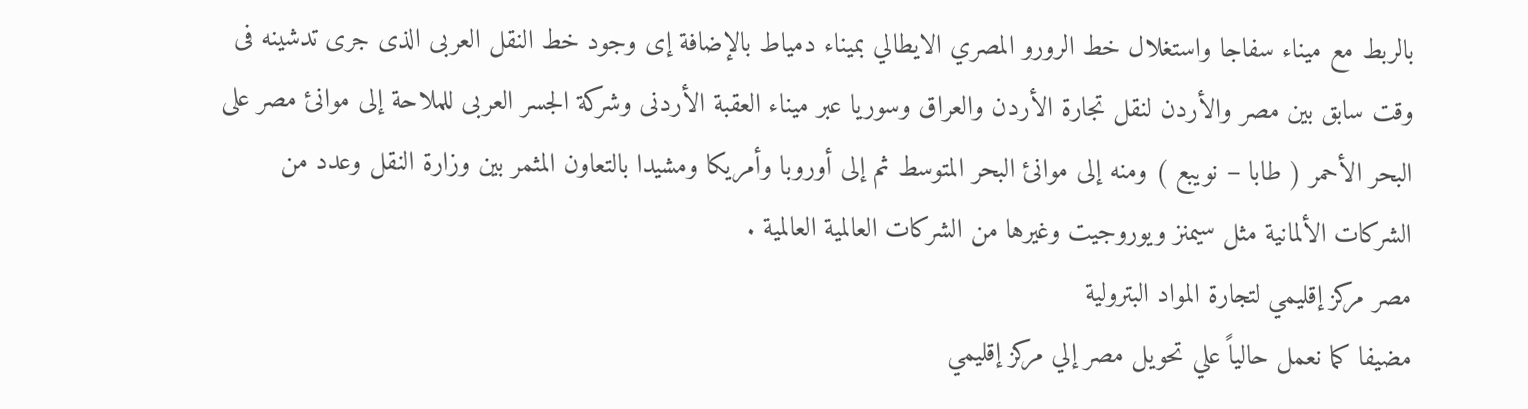بالربط مع ميناء سفاجا واستغلال خط الرورو المصري الايطالي بميناء دمياط بالإضافة إى وجود خط النقل العربى الذى جرى تدشينه فى وقت سابق بين مصر والأردن لنقل تجارة الأردن والعراق وسوريا عبر ميناء العقبة الأردنى وشركة الجسر العربى للملاحة إلى موانئ مصر على البحر الأحمر ( طابا – نويبع ) ومنه إلى موانئ البحر المتوسط ثم إلى أوروبا وأمريكا ومشيدا بالتعاون المثمر بين وزارة النقل وعدد من الشركات الألمانية مثل سيمنز ويوروجيت وغيرها من الشركات العالمية العالمية .
مصر مركز إقليمي لتجارة المواد البترولية
مضيفا كما نعمل حالياً علي تحويل مصر إلي مركز إقليمي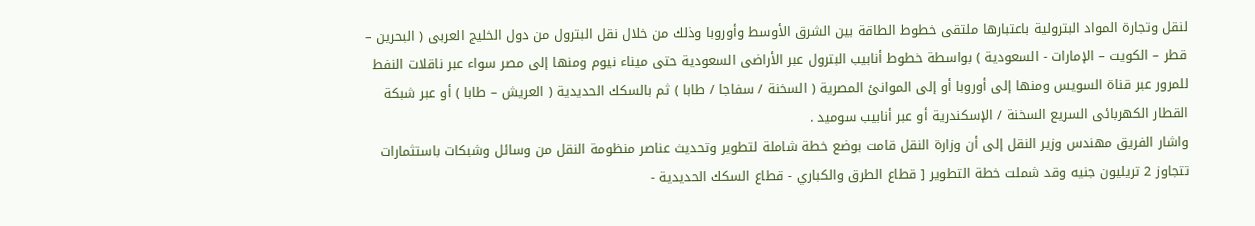لنقل وتجارة المواد البترولية باعتبارها ملتقى خطوط الطاقة بين الشرق الأوسط وأوروبا وذلك من خلال نقل البترول من دول الخليج العربى ( البحرين – قطر – الكويت – الإمارات - السعودية ) بواسطة خطوط أنابيب البترول عبر الأراضى السعودية حتى ميناء نيوم ومنها إلى مصر سواء عبر ناقلات النفط للمرور عبر قناة السويس ومنها إلى أوروبا أو إلى الموانئ المصرية ( السخنة / سفاجا / طابا ) ثم بالسكك الحديدية ( العريش – طابا ) أو عبر شبكة القطار الكهربائى السريع السخنة / الإسكندرية أو عبر أنابيب سوميد .
واشار الفريق مهندس وزير النقل إلى أن وزارة النقل قامت بوضع خطة شاملة لتطوير وتحديث عناصر منظومة النقل من وسائل وشبكات باستثمارات تتجاوز 2 تريليون جنيه وقد شملت خطة التطوير [ قطاع الطرق والكباري - قطاع السكك الحديدية -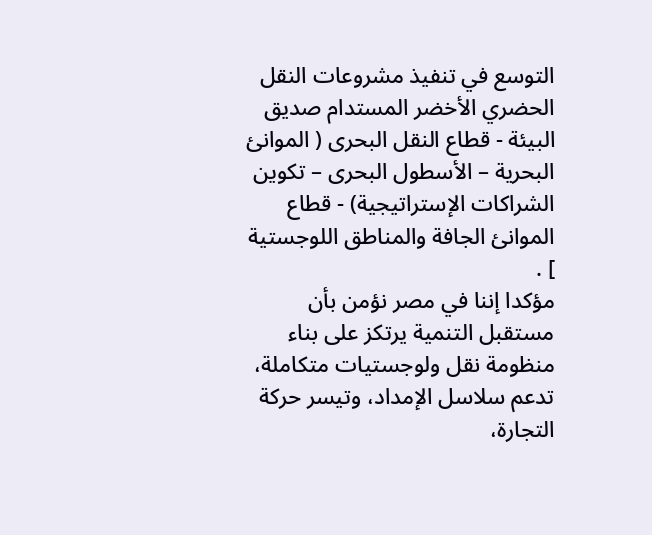التوسع في تنفيذ مشروعات النقل الحضري الأخضر المستدام صديق البيئة - قطاع النقل البحرى ( الموانئ البحرية – الأسطول البحرى – تكوين الشراكات الإستراتيجية) - قطاع الموانئ الجافة والمناطق اللوجستية ] .
مؤكدا إننا في مصر نؤمن بأن مستقبل التنمية يرتكز على بناء منظومة نقل ولوجستيات متكاملة، تدعم سلاسل الإمداد، وتيسر حركة التجارة،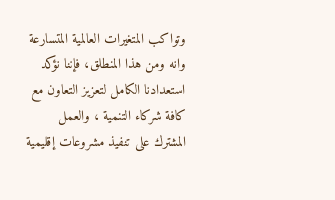وتواكب المتغيرات العالمية المتسارعة وانه ومن هذا المنطلق، فإننا نؤكد استعدادنا الكامل لتعزيز التعاون مع كافة شركاء التنمية ، والعمل المشترك على تنفيذ مشروعات إقليمية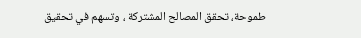طموحة، تحقق المصالح المشتركة ، وتسهم في تحقيق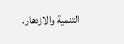التنمية والازدهار.